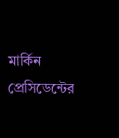মার্কিন প্রেসিডেন্টের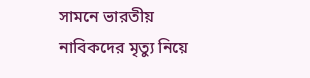সামনে ভারতীয় নাবিকদের মৃত্যু নিয়ে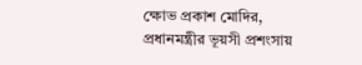ক্ষোভ প্রকাশ মোদির, প্রধানমন্ত্রীর ভূয়সী প্রশংসায়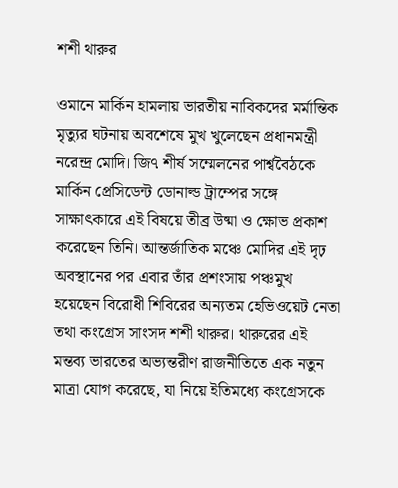শশী থারুর

ওমানে মার্কিন হামলায় ভারতীয় নাবিকদের মর্মান্তিক মৃত্যুর ঘটনায় অবশেষে মুখ খুলেছেন প্রধানমন্ত্রী নরেন্দ্র মোদি। জি৭ শীর্ষ সম্মেলনের পার্শ্ববৈঠকে মার্কিন প্রেসিডেন্ট ডোনাল্ড ট্রাম্পের সঙ্গে সাক্ষাৎকারে এই বিষয়ে তীব্র উষ্মা ও ক্ষোভ প্রকাশ করেছেন তিনি। আন্তর্জাতিক মঞ্চে মোদির এই দৃঢ় অবস্থানের পর এবার তাঁর প্রশংসায় পঞ্চমুখ হয়েছেন বিরোধী শিবিরের অন্যতম হেভিওয়েট নেতা তথা কংগ্রেস সাংসদ শশী থারুর। থারুরের এই মন্তব্য ভারতের অভ্যন্তরীণ রাজনীতিতে এক নতুন মাত্রা যোগ করেছে, যা নিয়ে ইতিমধ্যে কংগ্রেসকে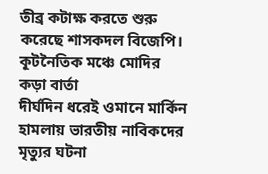তীব্র কটাক্ষ করতে শুরু করেছে শাসকদল বিজেপি।
কূটনৈতিক মঞ্চে মোদির কড়া বার্তা
দীর্ঘদিন ধরেই ওমানে মার্কিন হামলায় ভারতীয় নাবিকদের মৃত্যুর ঘটনা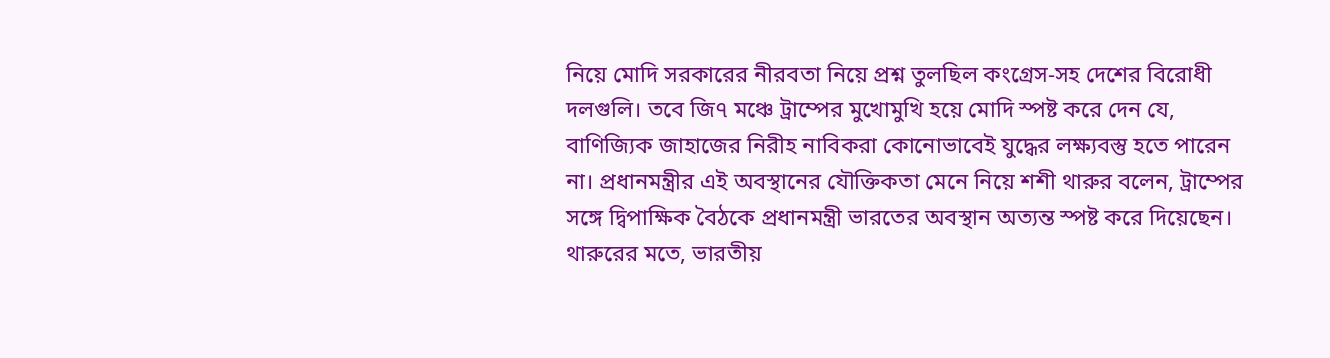নিয়ে মোদি সরকারের নীরবতা নিয়ে প্রশ্ন তুলছিল কংগ্রেস-সহ দেশের বিরোধী দলগুলি। তবে জি৭ মঞ্চে ট্রাম্পের মুখোমুখি হয়ে মোদি স্পষ্ট করে দেন যে, বাণিজ্যিক জাহাজের নিরীহ নাবিকরা কোনোভাবেই যুদ্ধের লক্ষ্যবস্তু হতে পারেন না। প্রধানমন্ত্রীর এই অবস্থানের যৌক্তিকতা মেনে নিয়ে শশী থারুর বলেন, ট্রাম্পের সঙ্গে দ্বিপাক্ষিক বৈঠকে প্রধানমন্ত্রী ভারতের অবস্থান অত্যন্ত স্পষ্ট করে দিয়েছেন। থারুরের মতে, ভারতীয়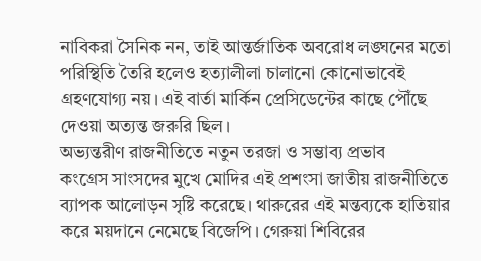নাবিকরা সৈনিক নন, তাই আন্তর্জাতিক অবরোধ লঙ্ঘনের মতো পরিস্থিতি তৈরি হলেও হত্যালীলা চালানো কোনোভাবেই গ্রহণযোগ্য নয়। এই বার্তা মার্কিন প্রেসিডেন্টের কাছে পৌঁছে দেওয়া অত্যন্ত জরুরি ছিল।
অভ্যন্তরীণ রাজনীতিতে নতুন তরজা ও সম্ভাব্য প্রভাব
কংগ্রেস সাংসদের মুখে মোদির এই প্রশংসা জাতীয় রাজনীতিতে ব্যাপক আলোড়ন সৃষ্টি করেছে। থারুরের এই মন্তব্যকে হাতিয়ার করে ময়দানে নেমেছে বিজেপি। গেরুয়া শিবিরের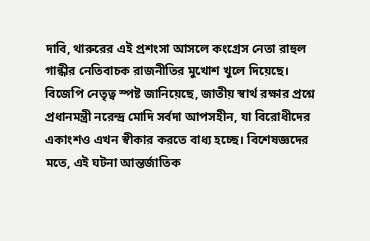দাবি, থারুরের এই প্রশংসা আসলে কংগ্রেস নেতা রাহুল গান্ধীর নেতিবাচক রাজনীতির মুখোশ খুলে দিয়েছে। বিজেপি নেতৃত্ব স্পষ্ট জানিয়েছে, জাতীয় স্বার্থ রক্ষার প্রশ্নে প্রধানমন্ত্রী নরেন্দ্র মোদি সর্বদা আপসহীন, যা বিরোধীদের একাংশও এখন স্বীকার করতে বাধ্য হচ্ছে। বিশেষজ্ঞদের মতে, এই ঘটনা আন্তর্জাতিক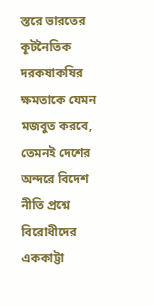স্তরে ভারতের কূটনৈতিক দরকষাকষির ক্ষমতাকে যেমন মজবুত করবে, তেমনই দেশের অন্দরে বিদেশ নীতি প্রশ্নে বিরোধীদের এককাট্টা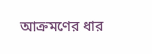আক্রমণের ধার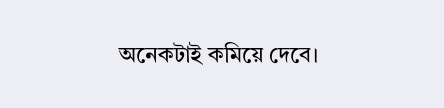অনেকটাই কমিয়ে দেবে।